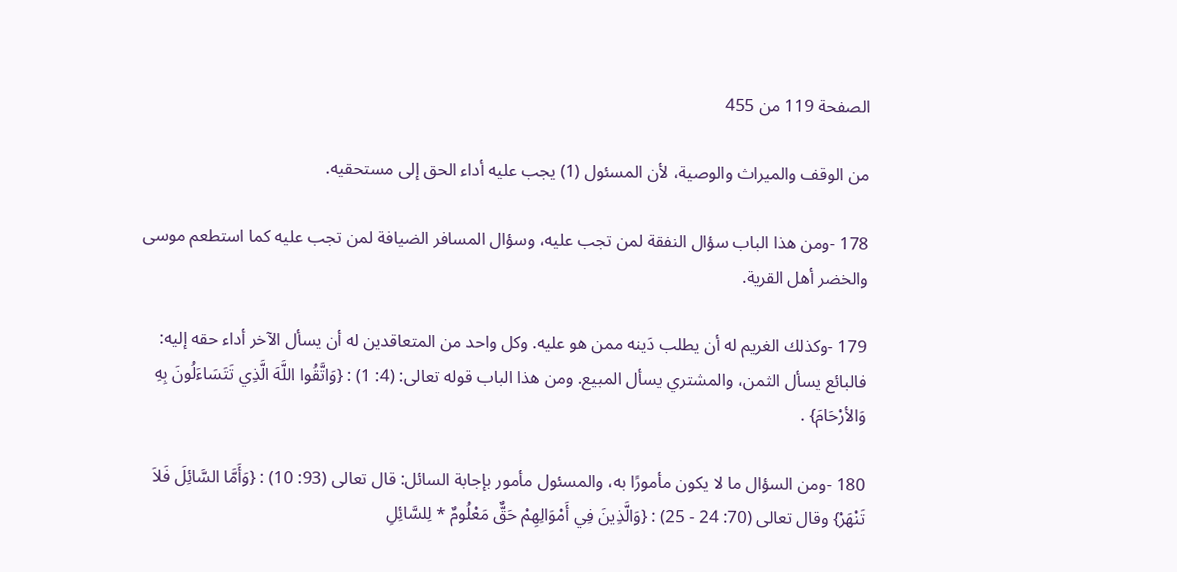الصفحة 119 من 455

من الوقف والميراث والوصية، لأن المسئول (1) يجب عليه أداء الحق إلى مستحقيه.

178 -ومن هذا الباب سؤال النفقة لمن تجب عليه، وسؤال المسافر الضيافة لمن تجب عليه كما استطعم موسى والخضر أهل القرية.

179 -وكذلك الغريم له أن يطلب دَينه ممن هو عليه. وكل واحد من المتعاقدين له أن يسأل الآخر أداء حقه إليه: فالبائع يسأل الثمن، والمشتري يسأل المبيع. ومن هذا الباب قوله تعالى: (4: 1) : {وَاتَّقُوا اللَّهَ الَّذِي تَتَسَاءَلُونَ بِهِ وَالأرْحَامَ} .

180 -ومن السؤال ما لا يكون مأمورًا به، والمسئول مأمور بإجابة السائل: قال تعالى (93: 10) : {وَأَمَّا السَّائِلَ فَلاَ تَنْهَرْ} وقال تعالى (70: 24 - 25) : {وَالَّذِينَ فِي أَمْوَالِهِمْ حَقٌّ مَعْلُومٌ * لِلسَّائِلِ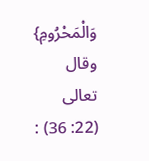وَالْمَحْرُومِ} وقال تعالى (22: 36) :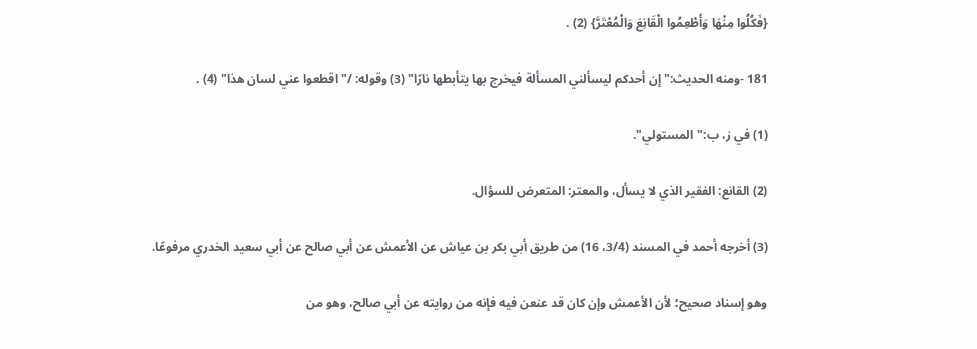{فَكُلُوا مِنْهَا وَأَطْعِمُوا الْقَانِعَ وَالْمُعْتَرَّ} (2) .

181 -ومنه الحديث:"إن أحدكم ليسألني المسألة فيخرج بها يتأبطها نارًا" (3) وقوله: /"اقطعوا عني لسان هذا" (4) .

(1) في ز، ب:"المستولي".

(2) القانع: الفقير الذي لا يسأل، والمعتر: المتعرض للسؤال.

(3) أخرجه أحمد في المسند (3/4، 16) من طريق أبي بكر بن عياش عن الأعمش عن أبي صالح عن أبي سعيد الخدري مرفوعًا.

وهو إسناد صحيح؛ لأن الأعمش وإن كان قد عنعن فيه فإنه من روايته عن أبي صالح، وهو من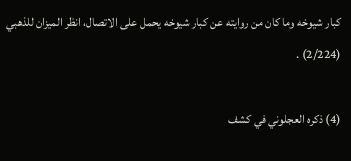كبار شيوخه وما كان من روايته عن كبار شيوخه يحمل على الاتصال، انظر الميزان للذهبي (2/224) .

(4) ذكره العجلوني في كشف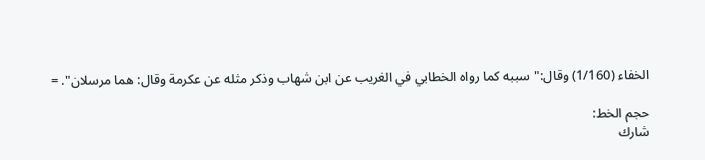الخفاء (1/160) وقال:"سببه كما رواه الخطابي في الغريب عن ابن شهاب وذكر مثله عن عكرمة وقال: هما مرسلان". =

حجم الخط:
شارك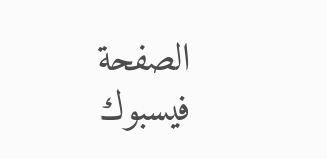الصفحة
فيسبوك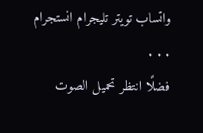واتساب تويتر تليجرام انستجرام
. . .
فضلًا انتظر تحميل الصوت